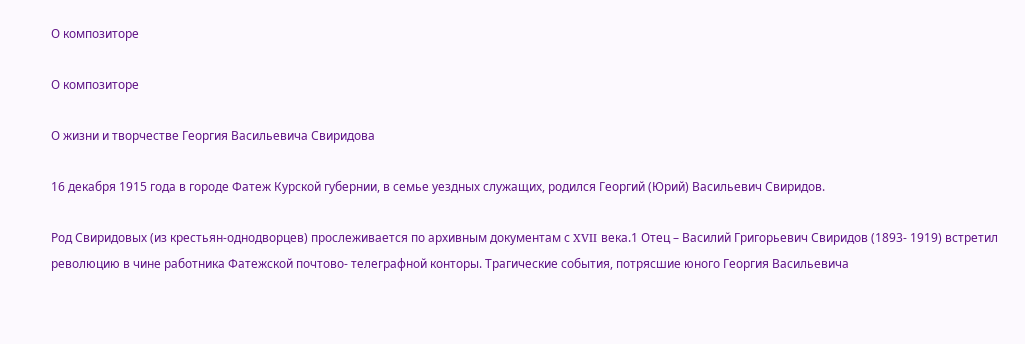О композиторе

О композиторе

О жизни и творчестве Георгия Васильевича Свиридова

16 декабря 1915 года в городе Фатеж Курской губернии, в семье уездных служащих, родился Георгий (Юрий) Васильевич Свиридов.

Род Свиридовых (из крестьян-однодворцев) прослеживается по архивным документам с XVII века.1 Отец – Василий Григорьевич Свиридов (1893- 1919) встретил революцию в чине работника Фатежской почтово- телеграфной конторы. Трагические события, потрясшие юного Георгия Васильевича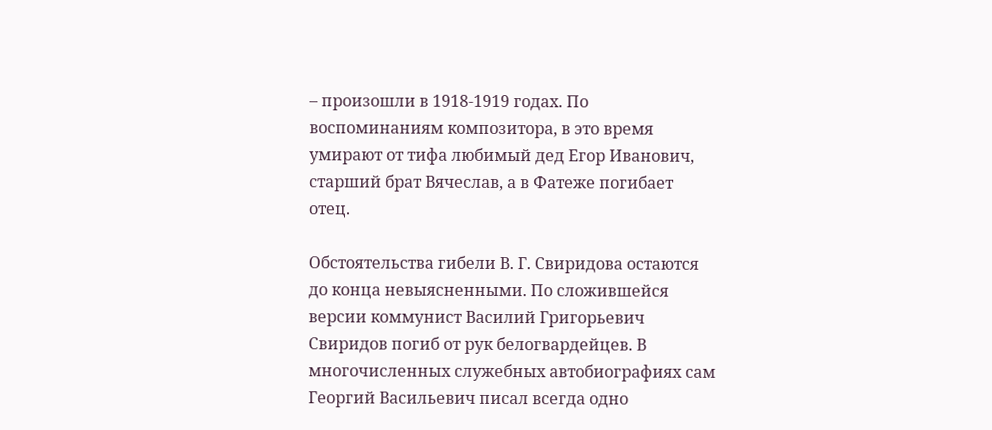– произошли в 1918-1919 годах. По воспоминаниям композитора, в это время умирают от тифа любимый дед Егор Иванович, старший брат Вячеслав, а в Фатеже погибает отец.

Обстоятельства гибели В. Г. Свиридова остаются до конца невыясненными. По сложившейся версии коммунист Василий Григорьевич Свиридов погиб от рук белогвардейцев. В многочисленных служебных автобиографиях сам Георгий Васильевич писал всегда одно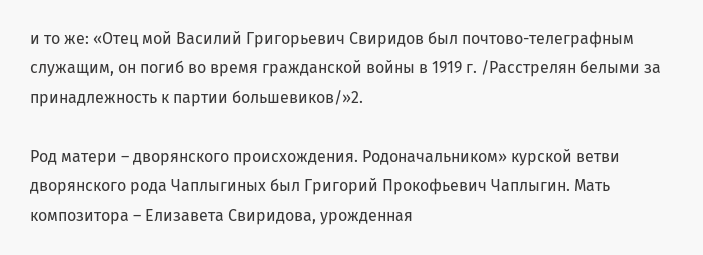и то же: «Отец мой Василий Григорьевич Свиридов был почтово-телеграфным служащим, он погиб во время гражданской войны в 1919 г. /Расстрелян белыми за принадлежность к партии большевиков/»2.

Род матери – дворянского происхождения. Родоначальником» курской ветви дворянского рода Чаплыгиных был Григорий Прокофьевич Чаплыгин. Мать композитора – Елизавета Свиридова, урожденная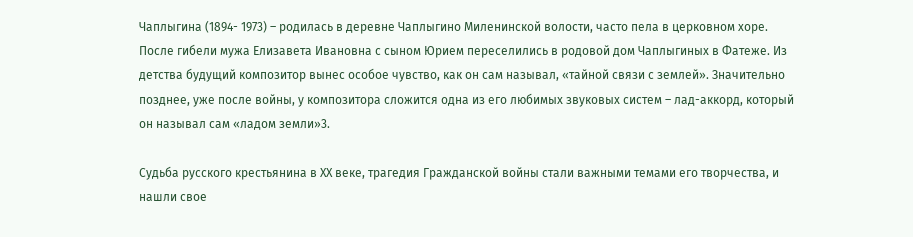Чаплыгина (1894- 1973) – родилась в деревне Чаплыгино Миленинской волости, часто пела в церковном хоре. После гибели мужа Елизавета Ивановна с сыном Юрием переселились в родовой дом Чаплыгиных в Фатеже. Из детства будущий композитор вынес особое чувство, как он сам называл, «тайной связи с землей». Значительно позднее, уже после войны, у композитора сложится одна из его любимых звуковых систем – лад-аккорд, который он называл сам «ладом земли»3.

Судьба русского крестьянина в ХХ веке, трагедия Гражданской войны стали важными темами его творчества, и нашли свое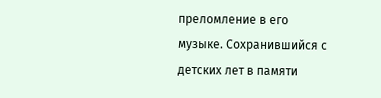преломление в его музыке. Сохранившийся с детских лет в памяти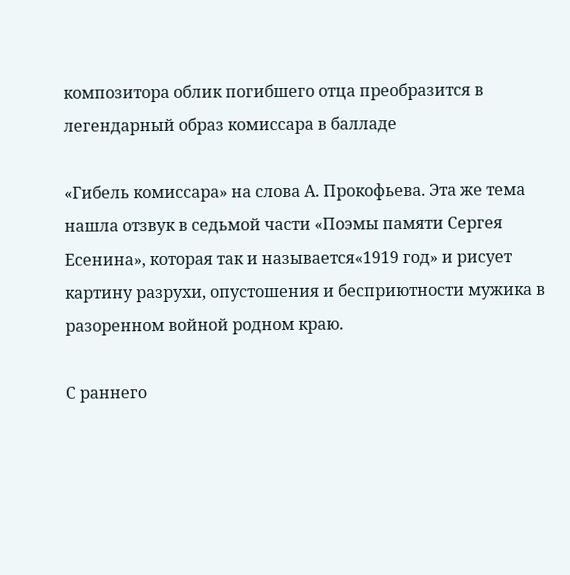композитора облик погибшего отца преобразится в легендарный образ комиссара в балладе

«Гибель комиссара» на слова А. Прокофьева. Эта же тема нашла отзвук в седьмой части «Поэмы памяти Сергея Есенина», которая так и называется«1919 год» и рисует картину разрухи, опустошения и бесприютности мужика в разоренном войной родном краю.

С раннего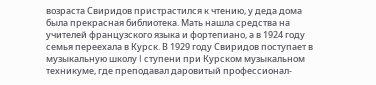возраста Свиридов пристрастился к чтению, у деда дома была прекрасная библиотека. Мать нашла средства на учителей французского языка и фортепиано, а в 1924 году семья переехала в Курск. В 1929 году Свиридов поступает в музыкальную школу I ступени при Курском музыкальном техникуме, где преподавал даровитый профессионал-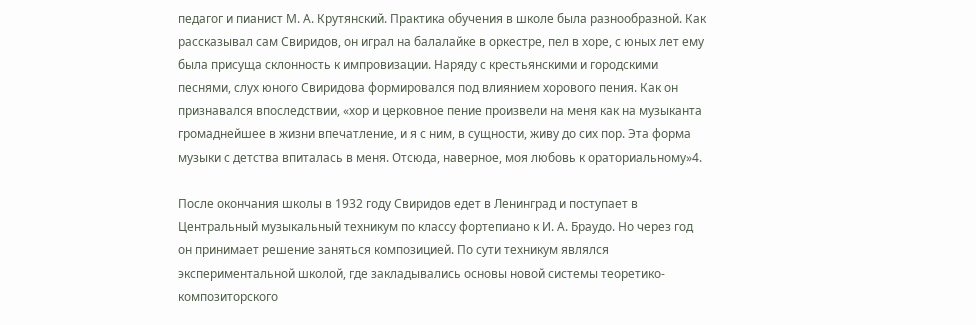педагог и пианист М. А. Крутянский. Практика обучения в школе была разнообразной. Как рассказывал сам Свиридов, он играл на балалайке в оркестре, пел в хоре, с юных лет ему была присуща склонность к импровизации. Наряду с крестьянскими и городскими песнями, слух юного Свиридова формировался под влиянием хорового пения. Как он признавался впоследствии, «хор и церковное пение произвели на меня как на музыканта громаднейшее в жизни впечатление, и я с ним, в сущности, живу до сих пор. Эта форма музыки с детства впиталась в меня. Отсюда, наверное, моя любовь к ораториальному»4.

После окончания школы в 1932 году Свиридов едет в Ленинград и поступает в Центральный музыкальный техникум по классу фортепиано к И. А. Браудо. Но через год он принимает решение заняться композицией. По сути техникум являлся экспериментальной школой, где закладывались основы новой системы теоретико-композиторского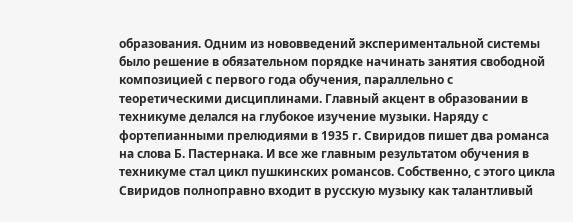образования. Одним из нововведений экспериментальной системы было решение в обязательном порядке начинать занятия свободной композицией с первого года обучения, параллельно с теоретическими дисциплинами. Главный акцент в образовании в техникуме делался на глубокое изучение музыки. Наряду с фортепианными прелюдиями в 1935 г. Свиридов пишет два романса на слова Б. Пастернака. И все же главным результатом обучения в техникуме стал цикл пушкинских романсов. Собственно, с этого цикла Свиридов полноправно входит в русскую музыку как талантливый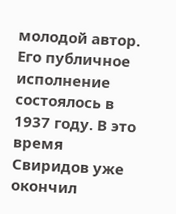молодой автор. Его публичное исполнение состоялось в 1937 году. В это время Свиридов уже окончил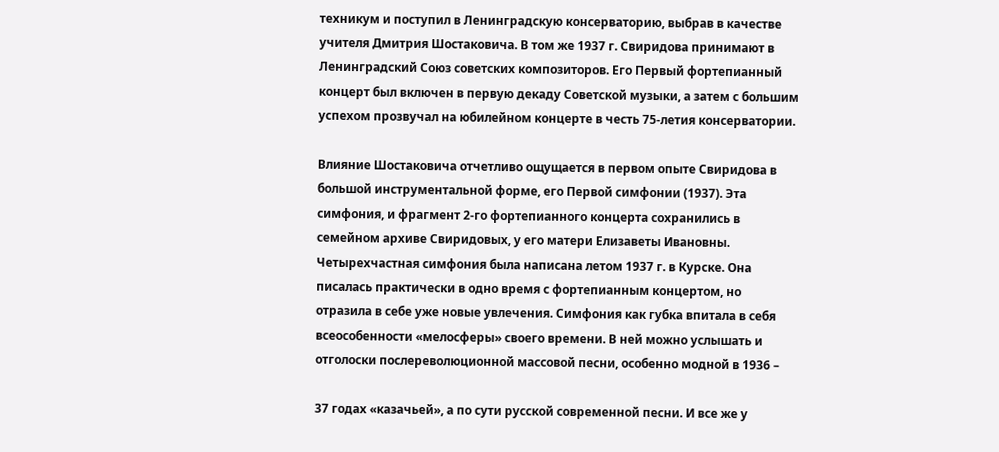техникум и поступил в Ленинградскую консерваторию, выбрав в качестве учителя Дмитрия Шостаковича. В том же 1937 г. Свиридова принимают в Ленинградский Союз советских композиторов. Его Первый фортепианный концерт был включен в первую декаду Советской музыки, а затем с большим успехом прозвучал на юбилейном концерте в честь 75-летия консерватории.

Влияние Шостаковича отчетливо ощущается в первом опыте Свиридова в большой инструментальной форме, его Первой симфонии (1937). Эта симфония, и фрагмент 2-го фортепианного концерта сохранились в семейном архиве Свиридовых, у его матери Елизаветы Ивановны. Четырехчастная симфония была написана летом 1937 г. в Курске. Она писалась практически в одно время с фортепианным концертом, но отразила в себе уже новые увлечения. Симфония как губка впитала в себя всеособенности «мелосферы» своего времени. В ней можно услышать и отголоски послереволюционной массовой песни, особенно модной в 1936 –

37 годах «казачьей», а по сути русской современной песни. И все же у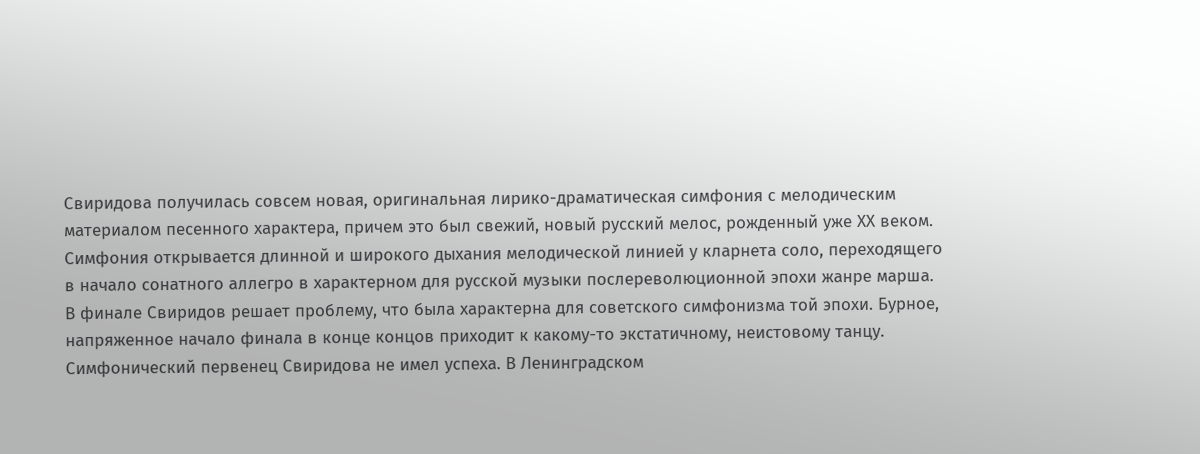Свиридова получилась совсем новая, оригинальная лирико-драматическая симфония с мелодическим материалом песенного характера, причем это был свежий, новый русский мелос, рожденный уже ХХ веком. Симфония открывается длинной и широкого дыхания мелодической линией у кларнета соло, переходящего в начало сонатного аллегро в характерном для русской музыки послереволюционной эпохи жанре марша. В финале Свиридов решает проблему, что была характерна для советского симфонизма той эпохи. Бурное, напряженное начало финала в конце концов приходит к какому-то экстатичному, неистовому танцу. Симфонический первенец Свиридова не имел успеха. В Ленинградском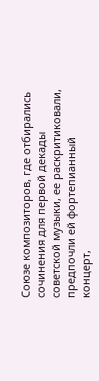Союзе композиторов, где отбирались сочинения для первой декады советской музыки, ее раскритиковали, предпочли ей фортепианный концерт,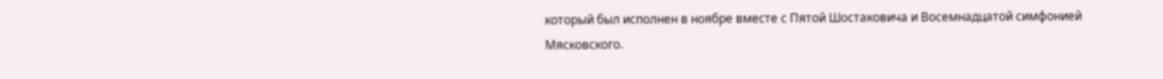который был исполнен в ноябре вместе с Пятой Шостаковича и Восемнадцатой симфонией Мясковского.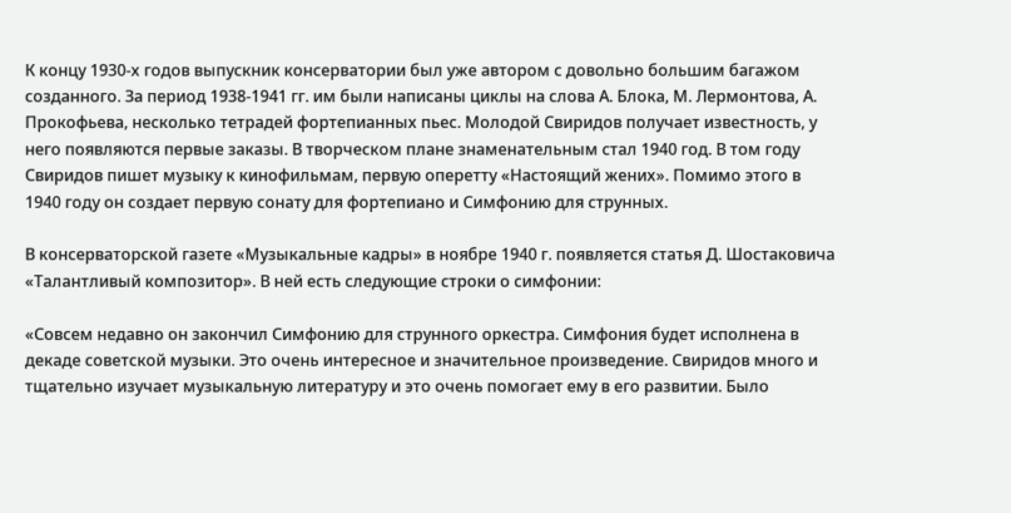К концу 1930-х годов выпускник консерватории был уже автором с довольно большим багажом созданного. За период 1938-1941 гг. им были написаны циклы на слова А. Блока, М. Лермонтова, А. Прокофьева, несколько тетрадей фортепианных пьес. Молодой Свиридов получает известность, у него появляются первые заказы. В творческом плане знаменательным стал 1940 год. В том году Свиридов пишет музыку к кинофильмам, первую оперетту «Настоящий жених». Помимо этого в 1940 году он создает первую сонату для фортепиано и Симфонию для струнных.

В консерваторской газете «Музыкальные кадры» в ноябре 1940 г. появляется статья Д. Шостаковича «Талантливый композитор». В ней есть следующие строки о симфонии:

«Совсем недавно он закончил Симфонию для струнного оркестра. Симфония будет исполнена в декаде советской музыки. Это очень интересное и значительное произведение. Свиридов много и тщательно изучает музыкальную литературу и это очень помогает ему в его развитии. Было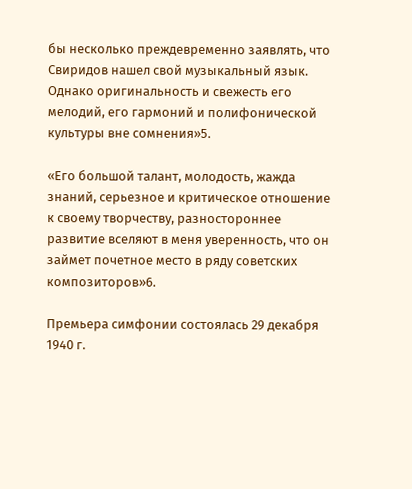бы несколько преждевременно заявлять, что Свиридов нашел свой музыкальный язык. Однако оригинальность и свежесть его мелодий, его гармоний и полифонической культуры вне сомнения»5.

«Его большой талант, молодость, жажда знаний, серьезное и критическое отношение к своему творчеству, разностороннее развитие вселяют в меня уверенность, что он займет почетное место в ряду советских композиторов»6.

Премьера симфонии состоялась 29 декабря 1940 г.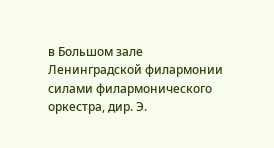в Большом зале Ленинградской филармонии силами филармонического оркестра, дир. Э.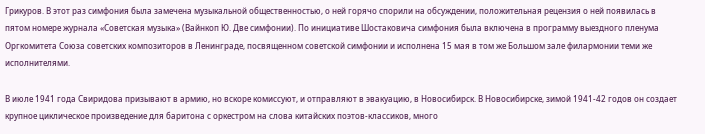Грикуров. В этот раз симфония была замечена музыкальной общественностью, о ней горячо спорили на обсуждении, положительная рецензия о ней появилась в пятом номере журнала «Советская музыка» (Вайнкоп Ю. Две симфонии). По инициативе Шостаковича симфония была включена в программу выездного пленума Оргкомитета Союза советских композиторов в Ленинграде, посвященном советской симфонии и исполнена 15 мая в том же Большом зале филармонии теми же исполнителями.

В июле 1941 года Свиридова призывают в армию, но вскоре комиссуют, и отправляют в эвакуацию, в Новосибирск. В Новосибирске, зимой 1941-42 годов он создает крупное циклическое произведение для баритона с оркестром на слова китайских поэтов-классиков, много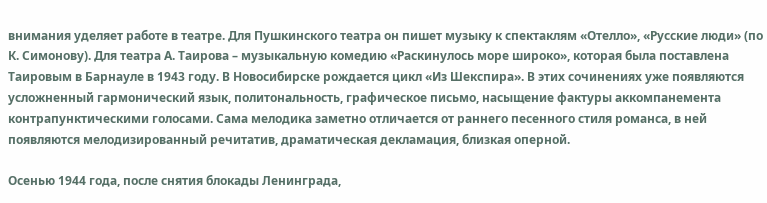внимания уделяет работе в театре. Для Пушкинского театра он пишет музыку к спектаклям «Отелло», «Русские люди» (по К. Симонову). Для театра А. Таирова – музыкальную комедию «Раскинулось море широко», которая была поставлена Таировым в Барнауле в 1943 году. В Новосибирске рождается цикл «Из Шекспира». В этих сочинениях уже появляются усложненный гармонический язык, политональность, графическое письмо, насыщение фактуры аккомпанемента контрапунктическими голосами. Сама мелодика заметно отличается от раннего песенного стиля романса, в ней появляются мелодизированный речитатив, драматическая декламация, близкая оперной.

Осенью 1944 года, после снятия блокады Ленинграда,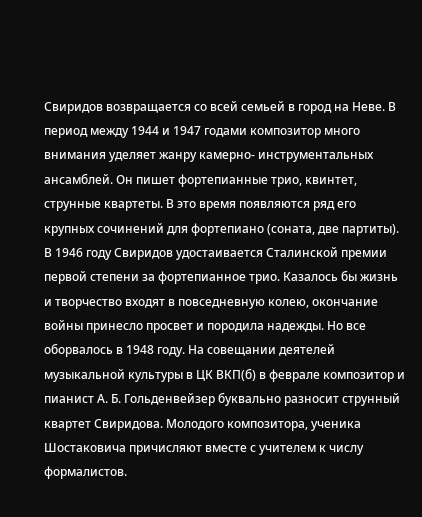Свиридов возвращается со всей семьей в город на Неве. В период между 1944 и 1947 годами композитор много внимания уделяет жанру камерно- инструментальных ансамблей. Он пишет фортепианные трио, квинтет, струнные квартеты. В это время появляются ряд его крупных сочинений для фортепиано (соната, две партиты). В 1946 году Свиридов удостаивается Сталинской премии первой степени за фортепианное трио. Казалось бы жизнь и творчество входят в повседневную колею, окончание войны принесло просвет и породила надежды. Но все оборвалось в 1948 году. На совещании деятелей музыкальной культуры в ЦК ВКП(б) в феврале композитор и пианист А. Б. Гольденвейзер буквально разносит струнный квартет Свиридова. Молодого композитора, ученика Шостаковича причисляют вместе с учителем к числу формалистов.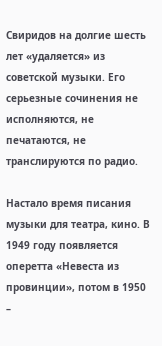Свиридов на долгие шесть лет «удаляется» из советской музыки. Его серьезные сочинения не исполняются, не печатаются, не транслируются по радио.

Настало время писания музыки для театра, кино. В 1949 году появляется оперетта «Невеста из провинции», потом в 1950 –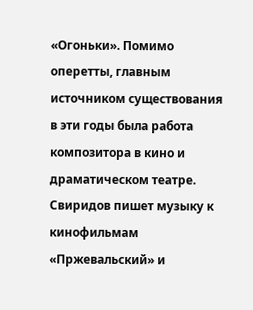«Огоньки». Помимо оперетты, главным источником существования в эти годы была работа композитора в кино и драматическом театре. Свиридов пишет музыку к кинофильмам «Пржевальский» и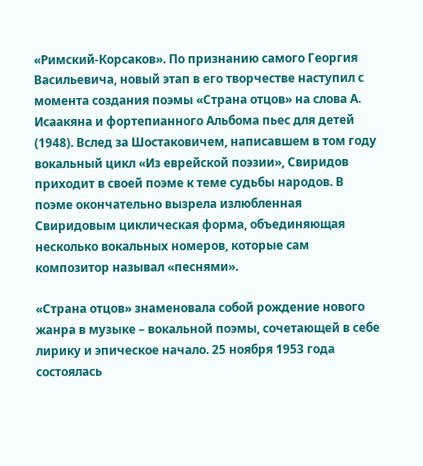«Римский-Корсаков». По признанию самого Георгия Васильевича, новый этап в его творчестве наступил с момента создания поэмы «Страна отцов» на слова А. Исаакяна и фортепианного Альбома пьес для детей (1948). Вслед за Шостаковичем, написавшем в том году вокальный цикл «Из еврейской поэзии», Свиридов приходит в своей поэме к теме судьбы народов. В поэме окончательно вызрела излюбленная Свиридовым циклическая форма, объединяющая несколько вокальных номеров, которые сам композитор называл «песнями».

«Страна отцов» знаменовала собой рождение нового жанра в музыке – вокальной поэмы, сочетающей в себе лирику и эпическое начало. 25 ноября 1953 года состоялась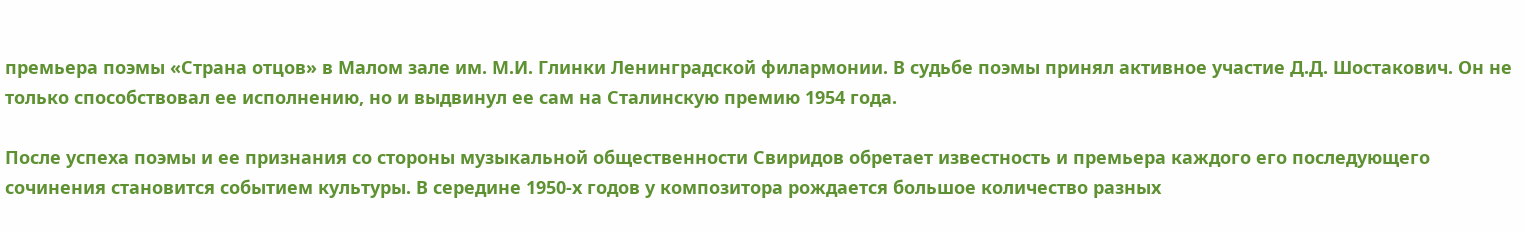премьера поэмы «Страна отцов» в Малом зале им. М.И. Глинки Ленинградской филармонии. В судьбе поэмы принял активное участие Д.Д. Шостакович. Он не только способствовал ее исполнению, но и выдвинул ее сам на Сталинскую премию 1954 года.

После успеха поэмы и ее признания со стороны музыкальной общественности Свиридов обретает известность и премьера каждого его последующего сочинения становится событием культуры. В середине 1950-х годов у композитора рождается большое количество разных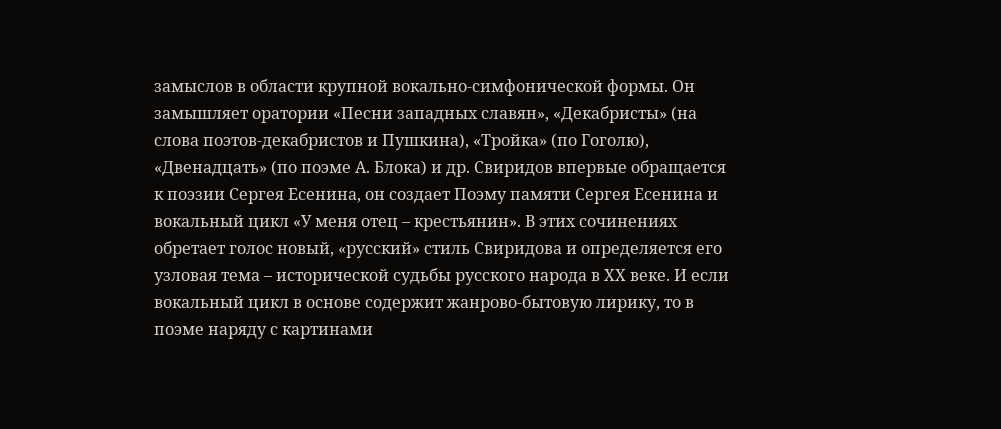замыслов в области крупной вокально-симфонической формы. Он замышляет оратории «Песни западных славян», «Декабристы» (на слова поэтов-декабристов и Пушкина), «Тройка» (по Гоголю), «Двенадцать» (по поэме А. Блока) и др. Свиридов впервые обращается к поэзии Сергея Есенина, он создает Поэму памяти Сергея Есенина и вокальный цикл «У меня отец – крестьянин». В этих сочинениях обретает голос новый, «русский» стиль Свиридова и определяется его узловая тема – исторической судьбы русского народа в ХХ веке. И если вокальный цикл в основе содержит жанрово-бытовую лирику, то в поэме наряду с картинами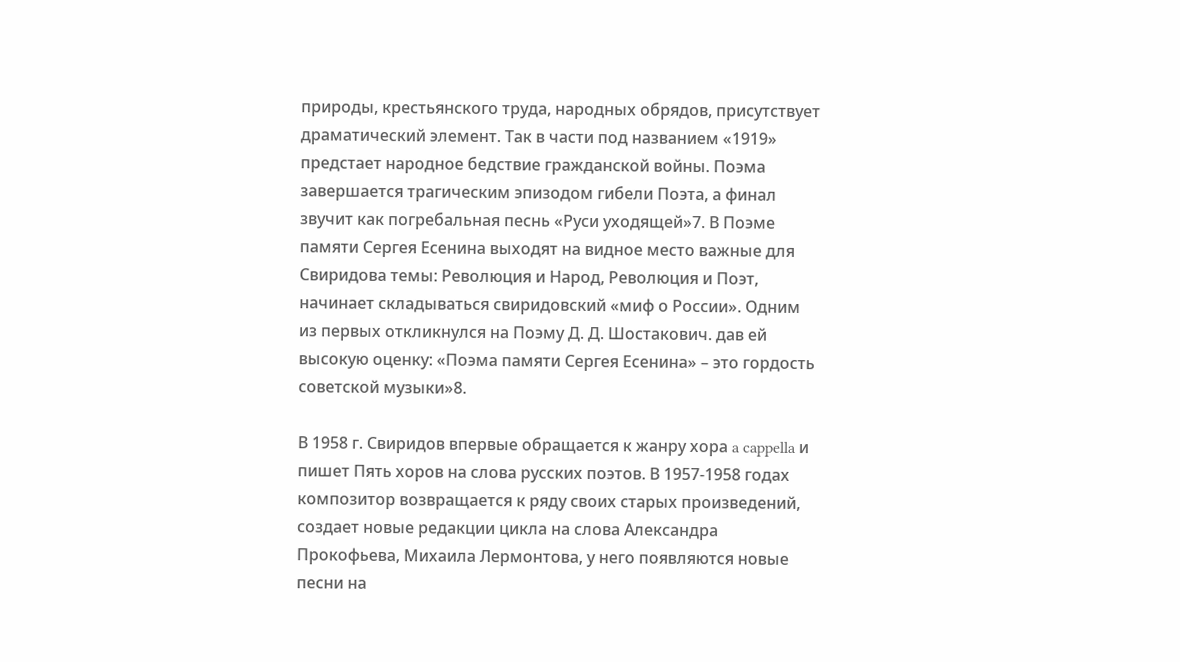природы, крестьянского труда, народных обрядов, присутствует драматический элемент. Так в части под названием «1919» предстает народное бедствие гражданской войны. Поэма завершается трагическим эпизодом гибели Поэта, а финал звучит как погребальная песнь «Руси уходящей»7. В Поэме памяти Сергея Есенина выходят на видное место важные для Свиридова темы: Революция и Народ, Революция и Поэт, начинает складываться свиридовский «миф о России». Одним из первых откликнулся на Поэму Д. Д. Шостакович. дав ей высокую оценку: «Поэма памяти Сергея Есенина» – это гордость советской музыки»8.

В 1958 г. Свиридов впервые обращается к жанру хора a cappella и пишет Пять хоров на слова русских поэтов. В 1957-1958 годах композитор возвращается к ряду своих старых произведений, создает новые редакции цикла на слова Александра Прокофьева, Михаила Лермонтова, у него появляются новые песни на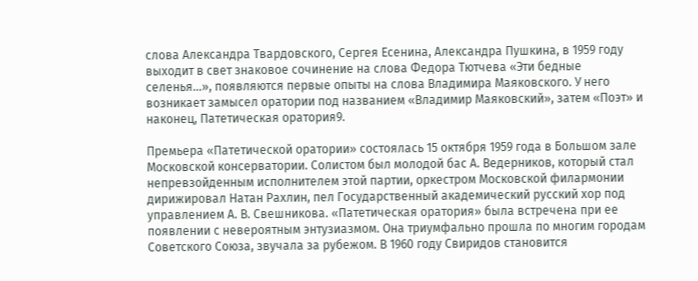слова Александра Твардовского, Сергея Есенина, Александра Пушкина, в 1959 году выходит в свет знаковое сочинение на слова Федора Тютчева «Эти бедные селенья…», появляются первые опыты на слова Владимира Маяковского. У него возникает замысел оратории под названием «Владимир Маяковский», затем «Поэт» и наконец, Патетическая оратория9.

Премьера «Патетической оратории» состоялась 15 октября 1959 года в Большом зале Московской консерватории. Солистом был молодой бас А. Ведерников, который стал непревзойденным исполнителем этой партии, оркестром Московской филармонии дирижировал Натан Рахлин, пел Государственный академический русский хор под управлением А. В. Свешникова. «Патетическая оратория» была встречена при ее появлении с невероятным энтузиазмом. Она триумфально прошла по многим городам Советского Союза, звучала за рубежом. В 1960 году Свиридов становится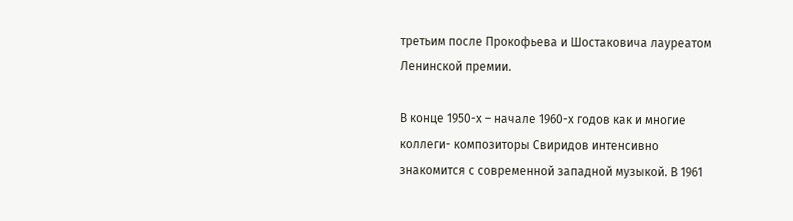третьим после Прокофьева и Шостаковича лауреатом Ленинской премии.

В конце 1950-х – начале 1960-х годов как и многие коллеги- композиторы Свиридов интенсивно знакомится с современной западной музыкой. В 1961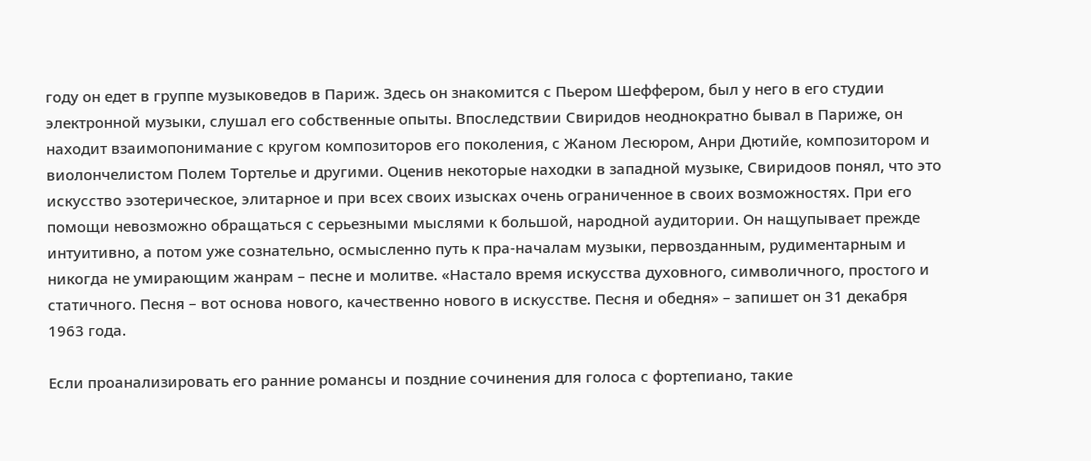году он едет в группе музыковедов в Париж. Здесь он знакомится с Пьером Шеффером, был у него в его студии электронной музыки, слушал его собственные опыты. Впоследствии Свиридов неоднократно бывал в Париже, он находит взаимопонимание с кругом композиторов его поколения, с Жаном Лесюром, Анри Дютийе, композитором и виолончелистом Полем Тортелье и другими. Оценив некоторые находки в западной музыке, Свиридоов понял, что это искусство эзотерическое, элитарное и при всех своих изысках очень ограниченное в своих возможностях. При его помощи невозможно обращаться с серьезными мыслями к большой, народной аудитории. Он нащупывает прежде интуитивно, а потом уже сознательно, осмысленно путь к пра-началам музыки, первозданным, рудиментарным и никогда не умирающим жанрам – песне и молитве. «Настало время искусства духовного, символичного, простого и статичного. Песня – вот основа нового, качественно нового в искусстве. Песня и обедня» – запишет он 31 декабря 1963 года.

Если проанализировать его ранние романсы и поздние сочинения для голоса с фортепиано, такие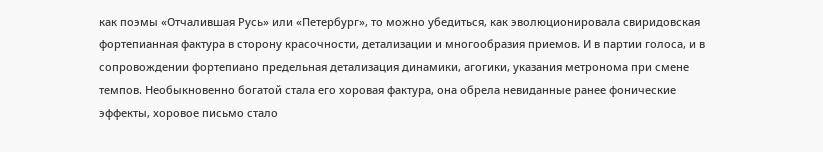как поэмы «Отчалившая Русь» или «Петербург», то можно убедиться, как эволюционировала свиридовская фортепианная фактура в сторону красочности, детализации и многообразия приемов. И в партии голоса, и в сопровождении фортепиано предельная детализация динамики, агогики, указания метронома при смене темпов. Необыкновенно богатой стала его хоровая фактура, она обрела невиданные ранее фонические эффекты, хоровое письмо стало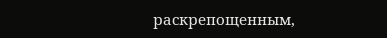раскрепощенным,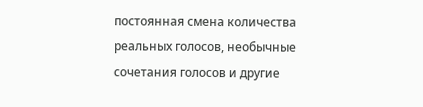постоянная смена количества реальных голосов, необычные сочетания голосов и другие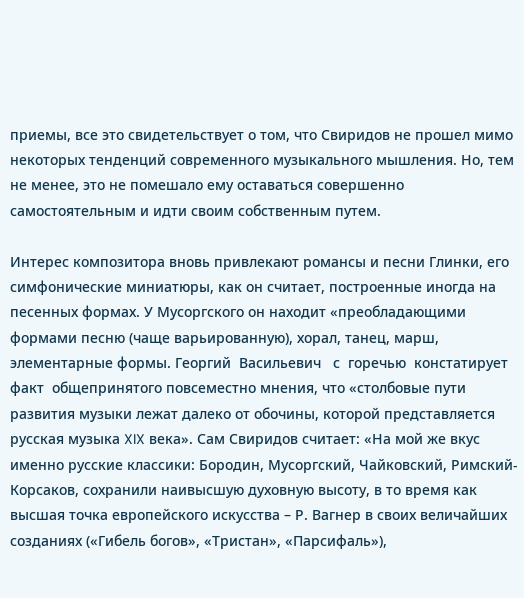приемы, все это свидетельствует о том, что Свиридов не прошел мимо некоторых тенденций современного музыкального мышления. Но, тем не менее, это не помешало ему оставаться совершенно самостоятельным и идти своим собственным путем.

Интерес композитора вновь привлекают романсы и песни Глинки, его симфонические миниатюры, как он считает, построенные иногда на песенных формах. У Мусоргского он находит «преобладающими формами песню (чаще варьированную), хорал, танец, марш, элементарные формы. Георгий  Васильевич   с  горечью  констатирует  факт  общепринятого повсеместно мнения, что «столбовые пути развития музыки лежат далеко от обочины, которой представляется русская музыка XIX века». Сам Свиридов считает: «На мой же вкус именно русские классики: Бородин, Мусоргский, Чайковский, Римский-Корсаков, сохранили наивысшую духовную высоту, в то время как высшая точка европейского искусства – Р. Вагнер в своих величайших созданиях («Гибель богов», «Тристан», «Парсифаль»),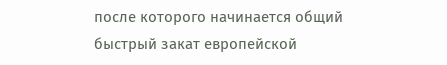после которого начинается общий быстрый закат европейской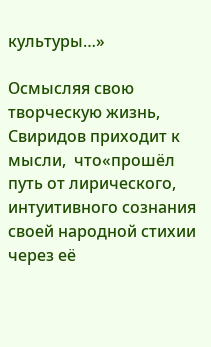культуры…»

Осмысляя свою творческую жизнь, Свиридов приходит к мысли,  что«прошёл путь от лирического, интуитивного сознания своей народной стихии через её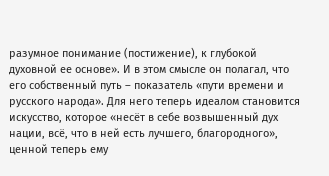разумное понимание (постижение), к глубокой духовной ее основе». И в этом смысле он полагал, что его собственный путь – показатель «пути времени и русского народа». Для него теперь идеалом становится искусство, которое «несёт в себе возвышенный дух нации, всё, что в ней есть лучшего, благородного», ценной теперь ему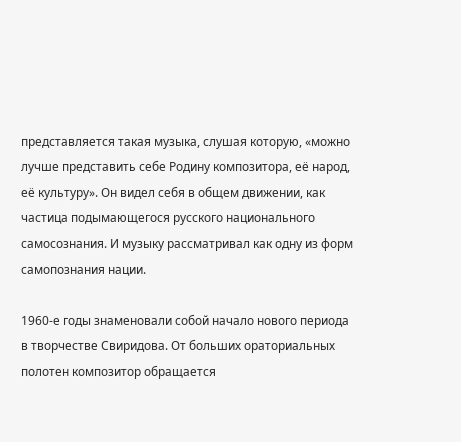представляется такая музыка, слушая которую, «можно лучше представить себе Родину композитора, её народ, её культуру». Он видел себя в общем движении, как частица подымающегося русского национального самосознания. И музыку рассматривал как одну из форм самопознания нации.

1960-е годы знаменовали собой начало нового периода в творчестве Свиридова. От больших ораториальных полотен композитор обращается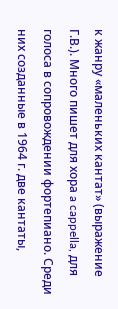к жанру «маленьких кантат» (выражение Г.В.). Много пишет для хора a cappella, для голоса в сопровождении фортепиано. Среди них созданные в 1964 г. две кантаты,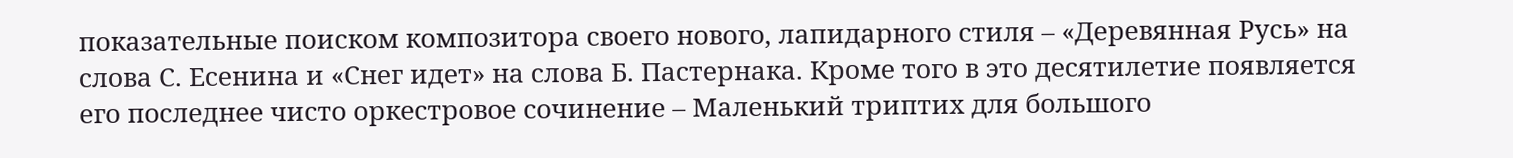показательные поиском композитора своего нового, лапидарного стиля – «Деревянная Русь» на слова С. Есенина и «Снег идет» на слова Б. Пастернака. Кроме того в это десятилетие появляется его последнее чисто оркестровое сочинение – Маленький триптих для большого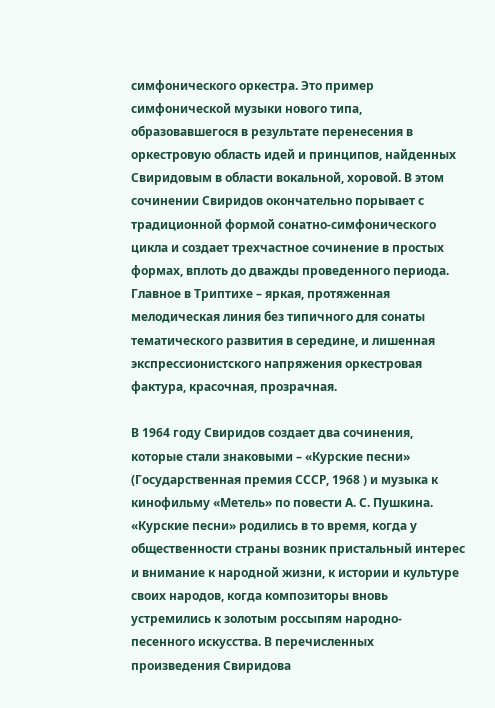симфонического оркестра. Это пример симфонической музыки нового типа, образовавшегося в результате перенесения в оркестровую область идей и принципов, найденных Свиридовым в области вокальной, хоровой. В этом сочинении Свиридов окончательно порывает с традиционной формой сонатно-симфонического цикла и создает трехчастное сочинение в простых формах, вплоть до дважды проведенного периода. Главное в Триптихе – яркая, протяженная мелодическая линия без типичного для сонаты тематического развития в середине, и лишенная экспрессионистского напряжения оркестровая фактура, красочная, прозрачная.

В 1964 году Свиридов создает два сочинения, которые стали знаковыми – «Курские песни» (Государственная премия СССР, 1968 ) и музыка к кинофильму «Метель» по повести А. С. Пушкина. «Курские песни» родились в то время, когда у общественности страны возник пристальный интерес и внимание к народной жизни, к истории и культуре своих народов, когда композиторы вновь устремились к золотым россыпям народно-песенного искусства. В перечисленных произведения Свиридова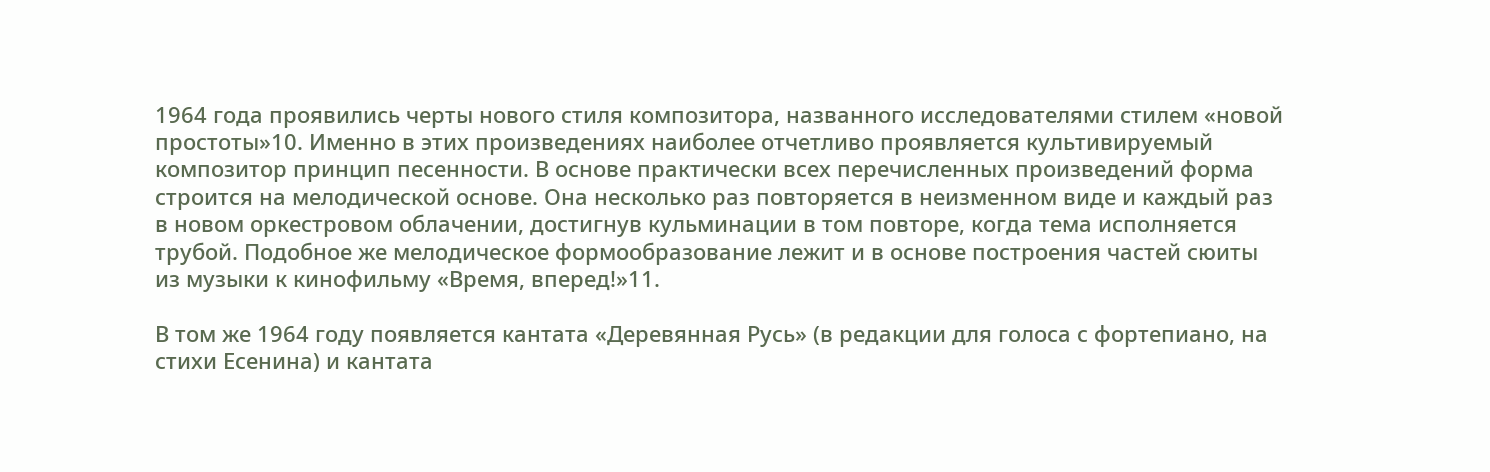1964 года проявились черты нового стиля композитора, названного исследователями стилем «новой простоты»10. Именно в этих произведениях наиболее отчетливо проявляется культивируемый композитор принцип песенности. В основе практически всех перечисленных произведений форма строится на мелодической основе. Она несколько раз повторяется в неизменном виде и каждый раз в новом оркестровом облачении, достигнув кульминации в том повторе, когда тема исполняется трубой. Подобное же мелодическое формообразование лежит и в основе построения частей сюиты из музыки к кинофильму «Время, вперед!»11.

В том же 1964 году появляется кантата «Деревянная Русь» (в редакции для голоса с фортепиано, на стихи Есенина) и кантата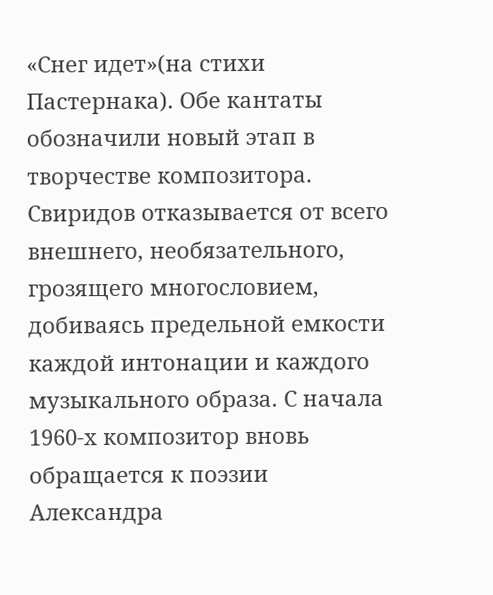«Снег идет»(на стихи Пастернака). Обе кантаты обозначили новый этап в творчестве композитора. Свиридов отказывается от всего внешнего, необязательного, грозящего многословием, добиваясь предельной емкости каждой интонации и каждого музыкального образа. С начала 1960-х композитор вновь обращается к поэзии Александра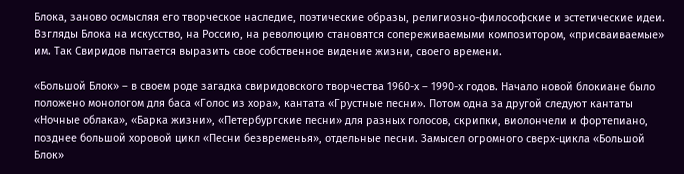Блока, заново осмысляя его творческое наследие, поэтические образы, религиозно-философские и эстетические идеи. Взгляды Блока на искусство, на Россию, на революцию становятся сопереживаемыми композитором, «присваиваемые» им. Так Свиридов пытается выразить свое собственное видение жизни, своего времени.

«Большой Блок» – в своем роде загадка свиридовского творчества 1960-х – 1990-х годов. Начало новой блокиане было положено монологом для баса «Голос из хора», кантата «Грустные песни». Потом одна за другой следуют кантаты «Ночные облака», «Барка жизни», «Петербургские песни» для разных голосов, скрипки, виолончели и фортепиано, позднее большой хоровой цикл «Песни безвременья», отдельные песни. Замысел огромного сверх-цикла «Большой Блок»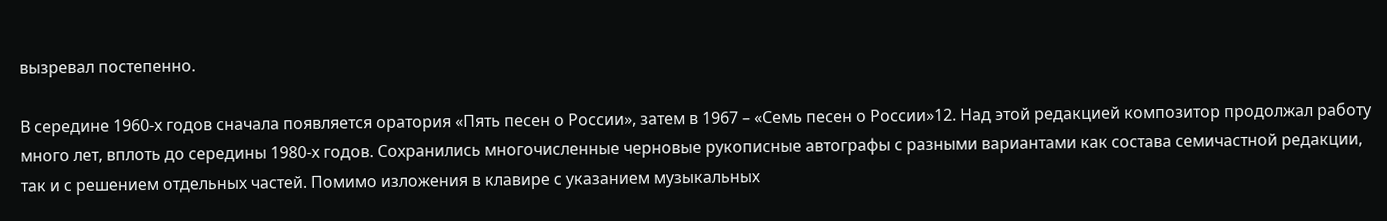вызревал постепенно.

В середине 1960-х годов сначала появляется оратория «Пять песен о России», затем в 1967 – «Семь песен о России»12. Над этой редакцией композитор продолжал работу много лет, вплоть до середины 1980-х годов. Сохранились многочисленные черновые рукописные автографы с разными вариантами как состава семичастной редакции, так и с решением отдельных частей. Помимо изложения в клавире с указанием музыкальных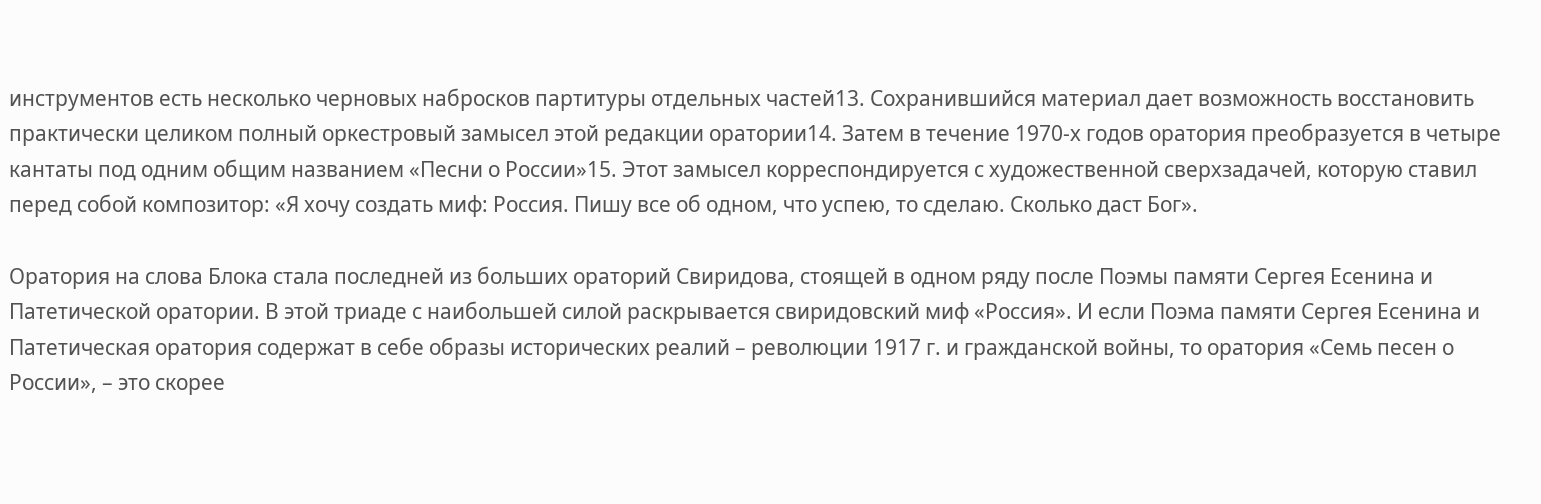инструментов есть несколько черновых набросков партитуры отдельных частей13. Сохранившийся материал дает возможность восстановить практически целиком полный оркестровый замысел этой редакции оратории14. Затем в течение 1970-х годов оратория преобразуется в четыре кантаты под одним общим названием «Песни о России»15. Этот замысел корреспондируется с художественной сверхзадачей, которую ставил перед собой композитор: «Я хочу создать миф: Россия. Пишу все об одном, что успею, то сделаю. Сколько даст Бог».

Оратория на слова Блока стала последней из больших ораторий Свиридова, стоящей в одном ряду после Поэмы памяти Сергея Есенина и Патетической оратории. В этой триаде с наибольшей силой раскрывается свиридовский миф «Россия». И если Поэма памяти Сергея Есенина и Патетическая оратория содержат в себе образы исторических реалий – революции 1917 г. и гражданской войны, то оратория «Семь песен о России», – это скорее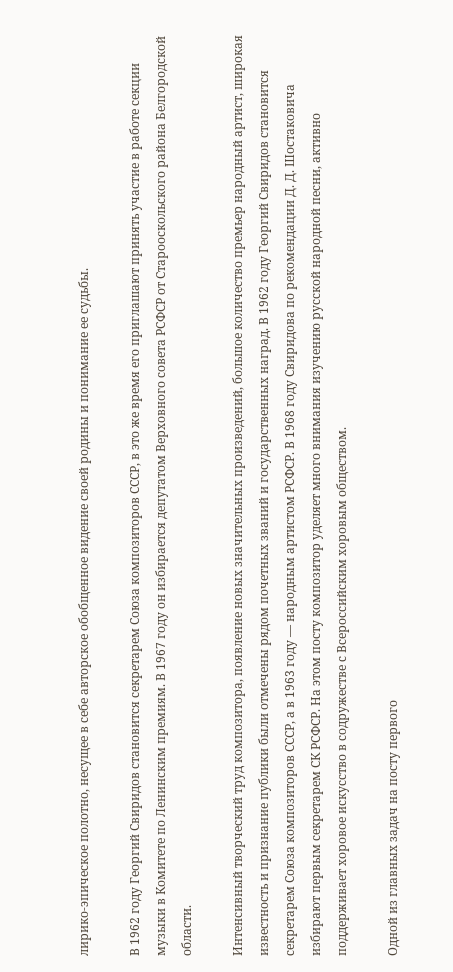лирико-эпическое полотно, несущее в себе авторское обобщенное видение своей родины и понимание ее судьбы.

В 1962 году Георгий Свиридов становится секретарем Союза композиторов СССР, в это же время его приглашают принять участие в работе секции музыки в Комитете по Ленинским премиям. В 1967 году он избирается депутатом Верховного совета РСФСР от Старооскольского района Белгородской области.

Интенсивный творческий труд композитора, появление новых значительных произведений, большое количество премьер народный артист, широкая известность и признание публики были отмечены рядом почетных званий и государственных наград. В 1962 году Георгий Свиридов становится секретарем Союза композиторов СССР, а в 1963 году — народным артистом РСФСР. В 1968 году Свиридова по рекомендации Д. Д. Шостаковича избирают первым секретарем СК РСФСР. На этом посту композитор уделяет много внимания изучению русской народной песни, активно поддерживает хоровое искусство в содружестве с Всероссийским хоровым обществом.

Одной из главных задач на посту первого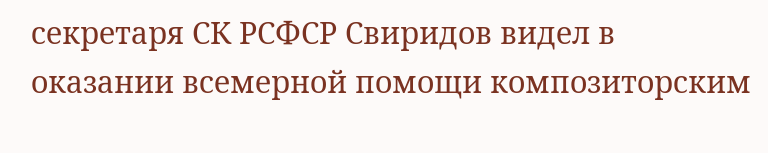секретаря СК РСФСР Свиридов видел в оказании всемерной помощи композиторским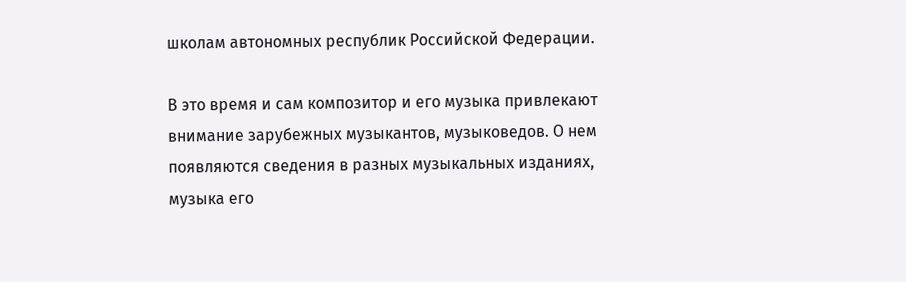школам автономных республик Российской Федерации.

В это время и сам композитор и его музыка привлекают внимание зарубежных музыкантов, музыковедов. О нем появляются сведения в разных музыкальных изданиях, музыка его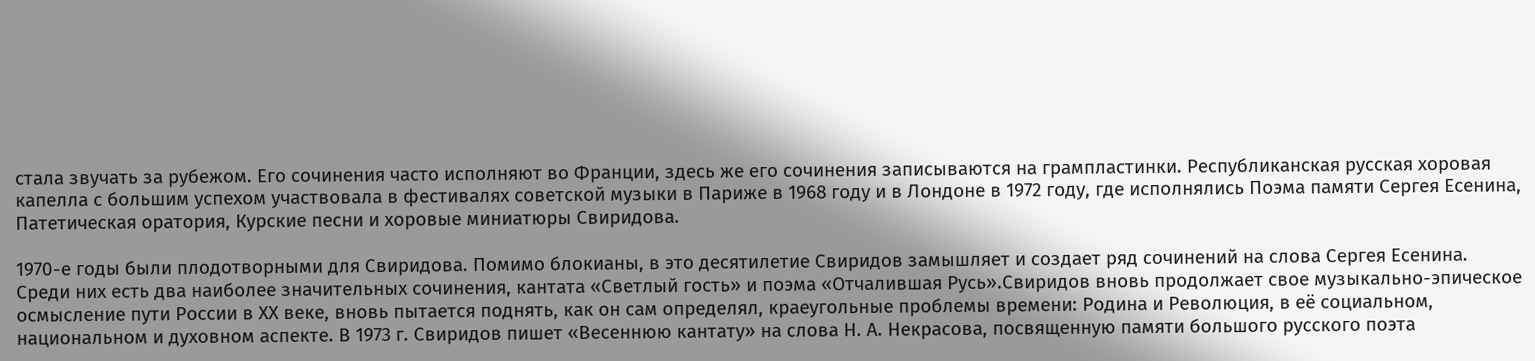стала звучать за рубежом. Его сочинения часто исполняют во Франции, здесь же его сочинения записываются на грампластинки. Республиканская русская хоровая капелла с большим успехом участвовала в фестивалях советской музыки в Париже в 1968 году и в Лондоне в 1972 году, где исполнялись Поэма памяти Сергея Есенина, Патетическая оратория, Курские песни и хоровые миниатюры Свиридова.

1970-е годы были плодотворными для Свиридова. Помимо блокианы, в это десятилетие Свиридов замышляет и создает ряд сочинений на слова Сергея Есенина. Среди них есть два наиболее значительных сочинения, кантата «Светлый гость» и поэма «Отчалившая Русь».Свиридов вновь продолжает свое музыкально-эпическое осмысление пути России в ХХ веке, вновь пытается поднять, как он сам определял, краеугольные проблемы времени: Родина и Революция, в её социальном, национальном и духовном аспекте. В 1973 г. Свиридов пишет «Весеннюю кантату» на слова Н. А. Некрасова, посвященную памяти большого русского поэта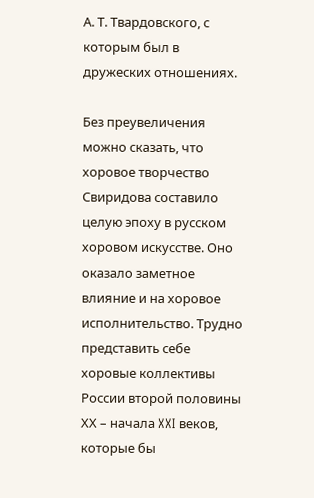А. Т. Твардовского, с которым был в дружеских отношениях.

Без преувеличения можно сказать, что хоровое творчество Свиридова составило целую эпоху в русском хоровом искусстве. Оно оказало заметное влияние и на хоровое исполнительство. Трудно представить себе хоровые коллективы России второй половины ХХ – начала XXI веков, которые бы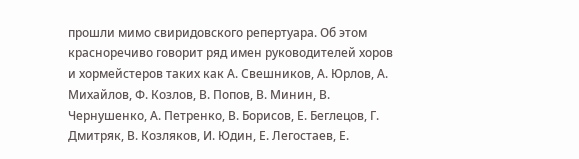прошли мимо свиридовского репертуара. Об этом красноречиво говорит ряд имен руководителей хоров и хормейстеров таких как А. Свешников, А. Юрлов, А. Михайлов, Ф. Козлов, В. Попов, В. Минин, В. Чернушенко, А. Петренко, В. Борисов, Е. Беглецов, Г. Дмитряк, В. Козляков, И. Юдин, Е. Легостаев, Е.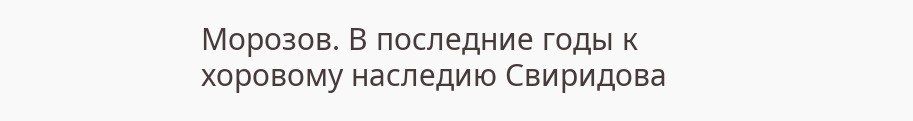Морозов. В последние годы к хоровому наследию Свиридова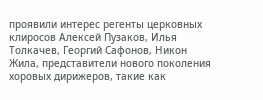проявили интерес регенты церковных клиросов Алексей Пузаков, Илья Толкачев, Георгий Сафонов, Никон Жила, представители нового поколения хоровых дирижеров, такие как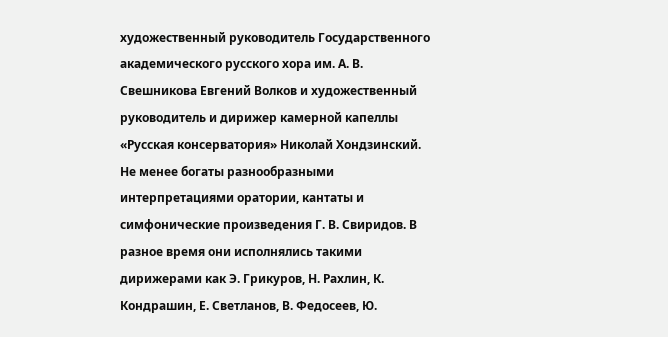художественный руководитель Государственного академического русского хора им. А. В. Свешникова Евгений Волков и художественный руководитель и дирижер камерной капеллы «Русская консерватория» Николай Хондзинский. Не менее богаты разнообразными интерпретациями оратории, кантаты и симфонические произведения Г. В. Свиридов. В разное время они исполнялись такими дирижерами как Э. Грикуров, Н. Рахлин, К. Кондрашин, Е. Светланов, В. Федосеев, Ю.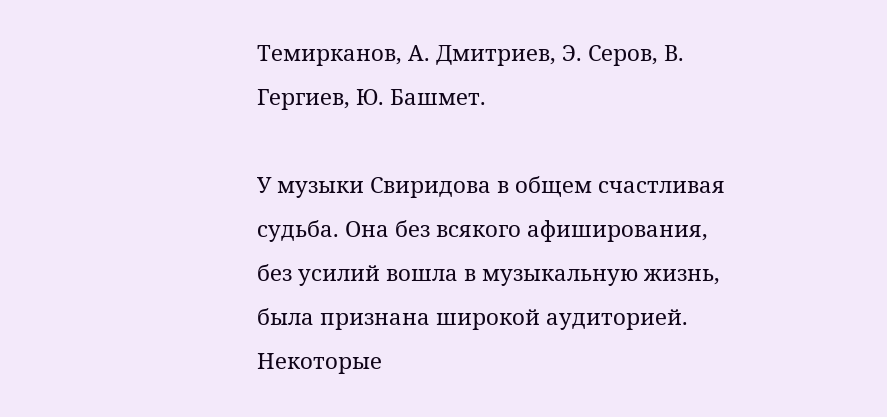Темирканов, А. Дмитриев, Э. Серов, В. Гергиев, Ю. Башмет.

У музыки Свиридова в общем счастливая судьба. Она без всякого афиширования, без усилий вошла в музыкальную жизнь, была признана широкой аудиторией. Некоторые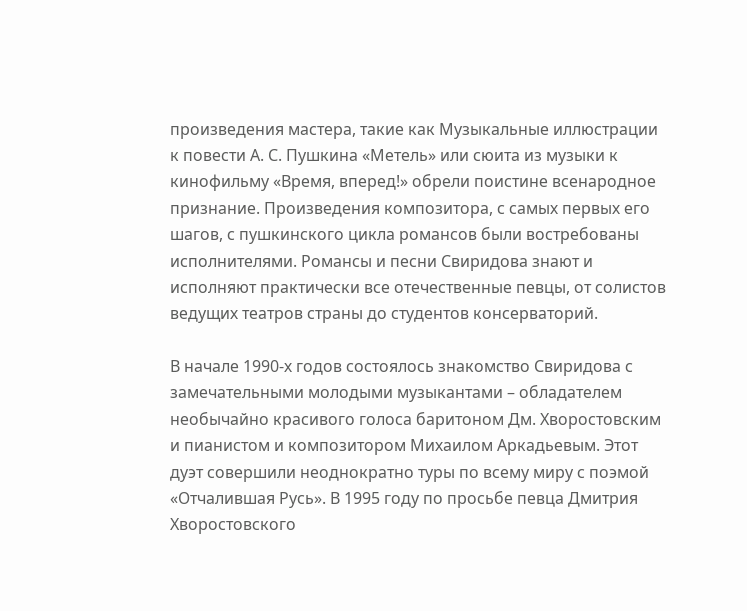произведения мастера, такие как Музыкальные иллюстрации к повести А. С. Пушкина «Метель» или сюита из музыки к кинофильму «Время, вперед!» обрели поистине всенародное признание. Произведения композитора, с самых первых его шагов, с пушкинского цикла романсов были востребованы исполнителями. Романсы и песни Свиридова знают и исполняют практически все отечественные певцы, от солистов ведущих театров страны до студентов консерваторий.

В начале 1990-х годов состоялось знакомство Свиридова с замечательными молодыми музыкантами – обладателем необычайно красивого голоса баритоном Дм. Хворостовским и пианистом и композитором Михаилом Аркадьевым. Этот дуэт совершили неоднократно туры по всему миру с поэмой «Отчалившая Русь». В 1995 году по просьбе певца Дмитрия Хворостовского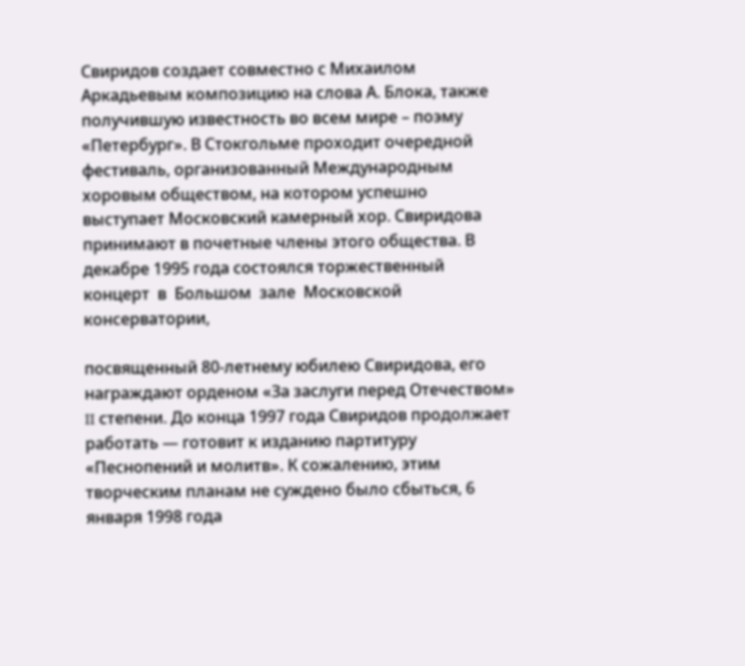Свиридов создает совместно с Михаилом Аркадьевым композицию на слова А. Блока, также получившую известность во всем мире – поэму «Петербург». В Стокгольме проходит очередной фестиваль, организованный Международным хоровым обществом, на котором успешно выступает Московский камерный хор. Свиридова принимают в почетные члены этого общества. В декабре 1995 года состоялся торжественный  концерт  в  Большом  зале  Московской  консерватории,

посвященный 80-летнему юбилею Свиридова, его награждают орденом «За заслуги перед Отечеством» II степени. До конца 1997 года Свиридов продолжает работать — готовит к изданию партитуру «Песнопений и молитв». К сожалению, этим творческим планам не суждено было сбыться, 6 января 1998 года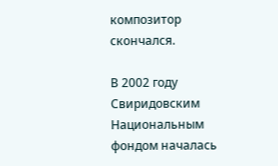композитор скончался.

В 2002 году Свиридовским Национальным фондом началась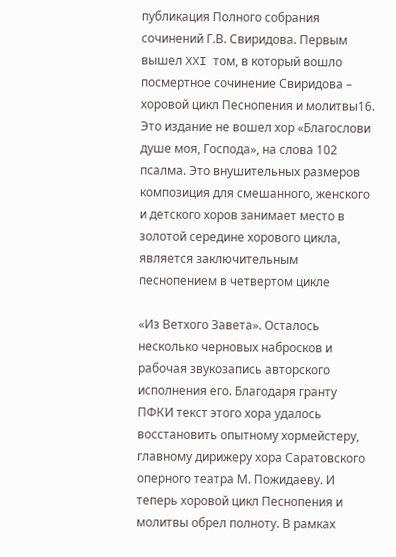публикация Полного собрания сочинений Г.В. Свиридова. Первым вышел XXI том, в который вошло посмертное сочинение Свиридова – хоровой цикл Песнопения и молитвы16. Это издание не вошел хор «Благослови душе моя, Господа», на слова 102 псалма. Это внушительных размеров композиция для смешанного, женского и детского хоров занимает место в золотой середине хорового цикла, является заключительным песнопением в четвертом цикле

«Из Ветхого Завета». Осталось несколько черновых набросков и рабочая звукозапись авторского исполнения его. Благодаря гранту ПФКИ текст этого хора удалось восстановить опытному хормейстеру, главному дирижеру хора Саратовского оперного театра М. Пожидаеву. И теперь хоровой цикл Песнопения и молитвы обрел полноту. В рамках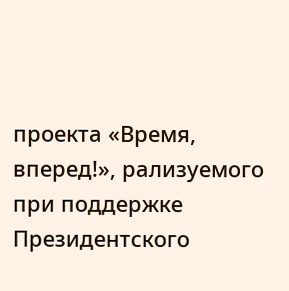проекта «Время, вперед!», рализуемого при поддержке Президентского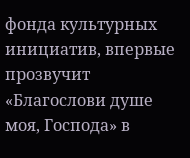фонда культурных инициатив, впервые прозвучит «Благослови душе моя, Господа» в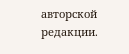авторской редакции.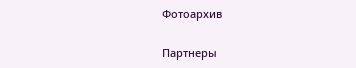Фотоархив

Партнеры